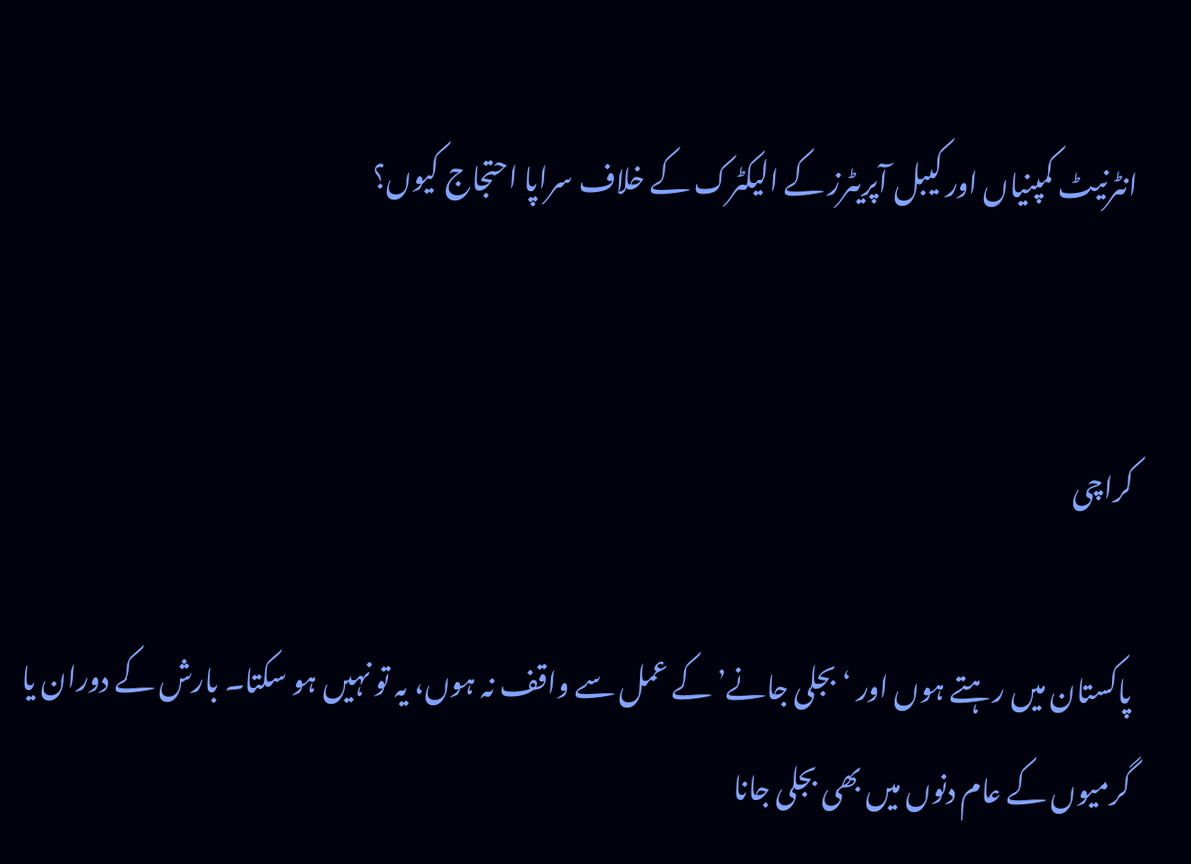انٹرنیٹ کمپنیاں اور کیبل آپریٹرز کے الیکٹرک کے خلاف سراپا احتجاج کیوں؟


کراچی

پاکستان میں رہتے ہوں اور ‘بجلی جانے’ کے عمل سے واقف نہ ہوں، یہ تو نہیں ہو سکتا۔ بارش کے دوران یا گرمیوں کے عام دنوں میں بھی بجلی جانا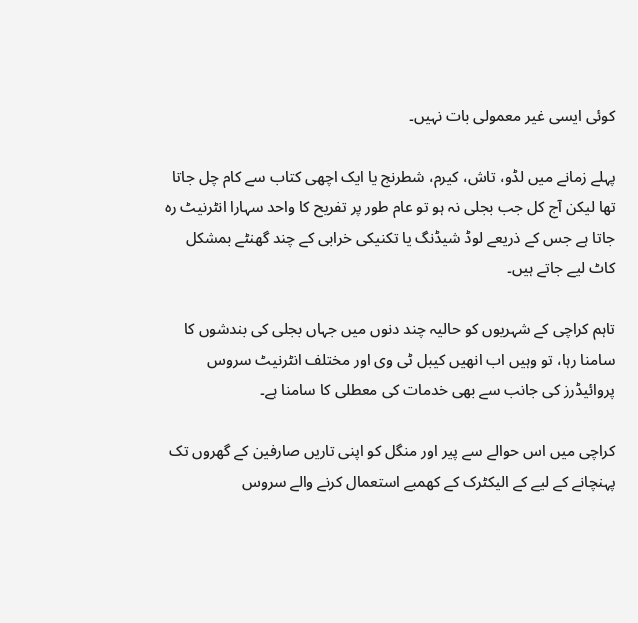کوئی ایسی غیر معمولی بات نہیں۔

پہلے زمانے میں لڈو، تاش، کیرم، شطرنج یا ایک اچھی کتاب سے کام چل جاتا تھا لیکن آج کل جب بجلی نہ ہو تو عام طور پر تفریح کا واحد سہارا انٹرنیٹ رہ جاتا ہے جس کے ذریعے لوڈ شیڈنگ یا تکنیکی خرابی کے چند گھنٹے بمشکل کاٹ لیے جاتے ہیں۔

تاہم کراچی کے شہریوں کو حالیہ چند دنوں میں جہاں بجلی کی بندشوں کا سامنا رہا، تو وہیں اب انھیں کیبل ٹی وی اور مختلف انٹرنیٹ سروس پروائیڈرز کی جانب سے بھی خدمات کی معطلی کا سامنا ہے۔

کراچی میں اس حوالے سے پیر اور منگل کو اپنی تاریں صارفین کے گھروں تک پہنچانے کے لیے کے الیکٹرک کے کھمبے استعمال کرنے والے سروس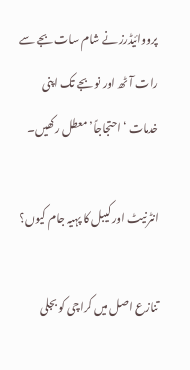پرووائیڈرز نے شام سات بجے سے رات آٹھ اور نو بجے تک اپنی خدمات ‘احتجاجاً’ معطل رکھیں۔

انٹرنیٹ اور کیبل کا پہیہ جام کیوں؟

تنازع اصل میں کراچی کو بجلی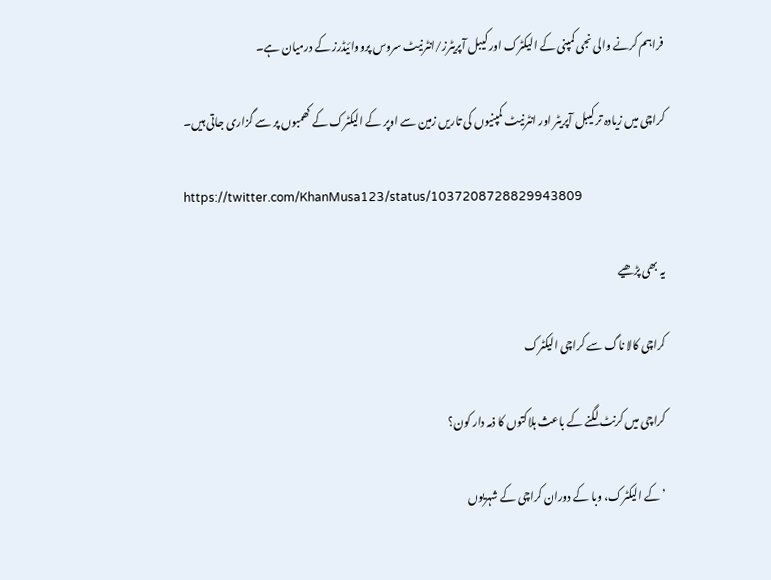فراہم کرنے والی نجی کمپنی کے الیکٹرک اور کیبل آپریٹرز/انٹرنیٹ سروس پرووائیڈرز کے درمیان ہے۔

کراچی میں زیادہ تر کیبل آپریٹر اور انٹرنیٹ کمپنیوں کی تاریں زمین سے اوپر کے الیکٹرک کے کھمبوں پر سے گزاری جاتی ہیں۔

https://twitter.com/KhanMusa123/status/1037208728829943809

یہ بھی پڑھیے

کراچی کالا ناگ سے کراچی الیکٹرک

کراچی میں کرنٹ لگنے کے باعث ہلاکتوں کا ذمہ دار کون؟

’کے الیکٹرک، وبا کے دوران کراچی کے شہریوں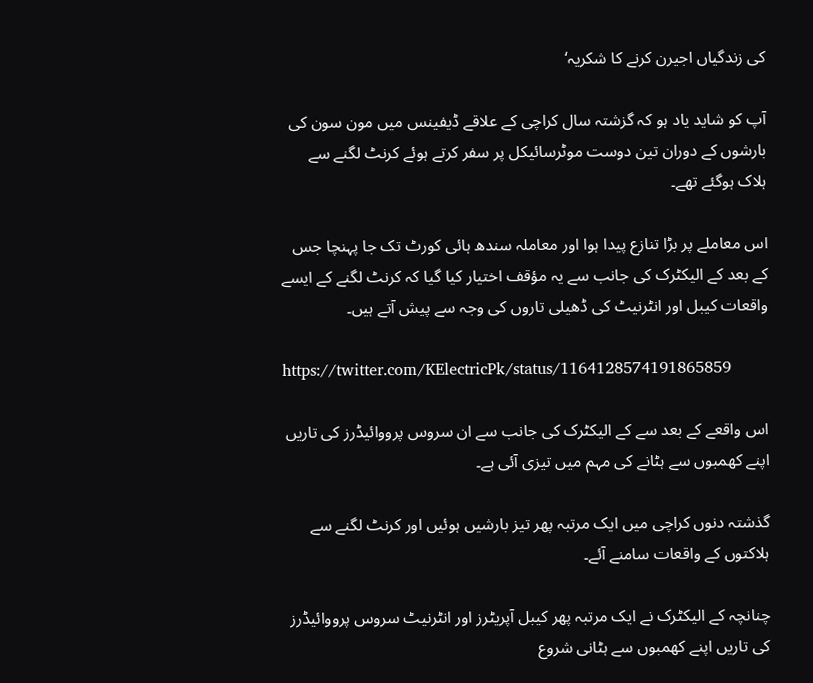کی زندگیاں اجیرن کرنے کا شکریہ‘

آپ کو شاید یاد ہو کہ گزشتہ سال کراچی کے علاقے ڈیفینس میں مون سون کی بارشوں کے دوران تین دوست موٹرسائیکل پر سفر کرتے ہوئے کرنٹ لگنے سے ہلاک ہوگئے تھے۔

اس معاملے پر بڑا تنازع پیدا ہوا اور معاملہ سندھ ہائی کورٹ تک جا پہنچا جس کے بعد کے الیکٹرک کی جانب سے یہ مؤقف اختیار کیا گیا کہ کرنٹ لگنے کے ایسے واقعات کیبل اور انٹرنیٹ کی ڈھیلی تاروں کی وجہ سے پیش آتے ہیں۔

https://twitter.com/KElectricPk/status/1164128574191865859

اس واقعے کے بعد سے کے الیکٹرک کی جانب سے ان سروس پرووائیڈرز کی تاریں اپنے کھمبوں سے ہٹانے کی مہم میں تیزی آئی ہے۔

گذشتہ دنوں کراچی میں ایک مرتبہ پھر تیز بارشیں ہوئیں اور کرنٹ لگنے سے ہلاکتوں کے واقعات سامنے آئے۔

چنانچہ کے الیکٹرک نے ایک مرتبہ پھر کیبل آپریٹرز اور انٹرنیٹ سروس پرووائیڈرز کی تاریں اپنے کھمبوں سے ہٹانی شروع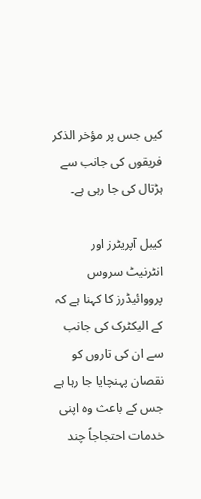کیں جس پر مؤخر الذکر فریقوں کی جانب سے ہڑتال کی جا رہی ہے۔

کیبل آپریٹرز اور انٹرنیٹ سروس پرووائیڈرز کا کہنا ہے کہ کے الیکٹرک کی جانب سے ان کی تاروں کو نقصان پہنچایا جا رہا ہے جس کے باعث وہ اپنی خدمات احتجاجاً چند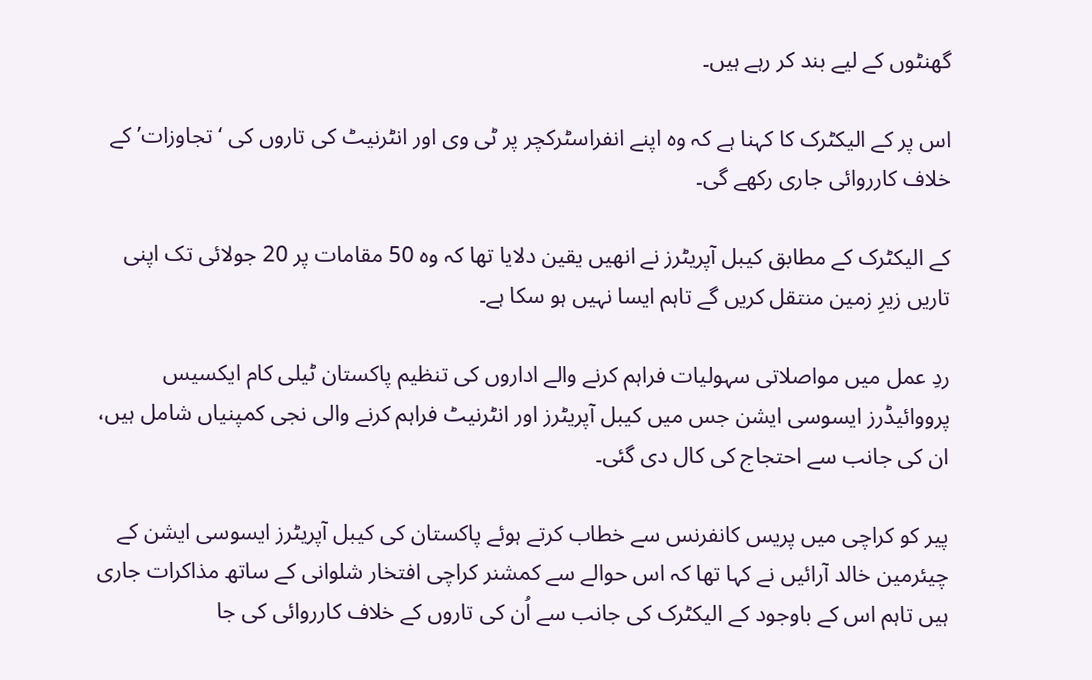گھنٹوں کے لیے بند کر رہے ہیں۔

اس پر کے الیکٹرک کا کہنا ہے کہ وہ اپنے انفراسٹرکچر پر ٹی وی اور انٹرنیٹ کی تاروں کی ‘تجاوزات’ کے خلاف کارروائی جاری رکھے گی۔

کے الیکٹرک کے مطابق کیبل آپریٹرز نے انھیں یقین دلایا تھا کہ وہ 50 مقامات پر 20 جولائی تک اپنی تاریں زیرِ زمین منتقل کریں گے تاہم ایسا نہیں ہو سکا ہے۔

ردِ عمل میں مواصلاتی سہولیات فراہم کرنے والے اداروں کی تنظیم پاکستان ٹیلی کام ایکسیس پرووائیڈرز ایسوسی ایشن جس میں کیبل آپریٹرز اور انٹرنیٹ فراہم کرنے والی نجی کمپنیاں شامل ہیں، ان کی جانب سے احتجاج کی کال دی گئی۔

پیر کو کراچی میں پریس کانفرنس سے خطاب کرتے ہوئے پاکستان کی کیبل آپریٹرز ایسوسی ایشن کے چیئرمین خالد آرائیں نے کہا تھا کہ اس حوالے سے کمشنر کراچی افتخار شلوانی کے ساتھ مذاکرات جاری ہیں تاہم اس کے باوجود کے الیکٹرک کی جانب سے اُن کی تاروں کے خلاف کارروائی کی جا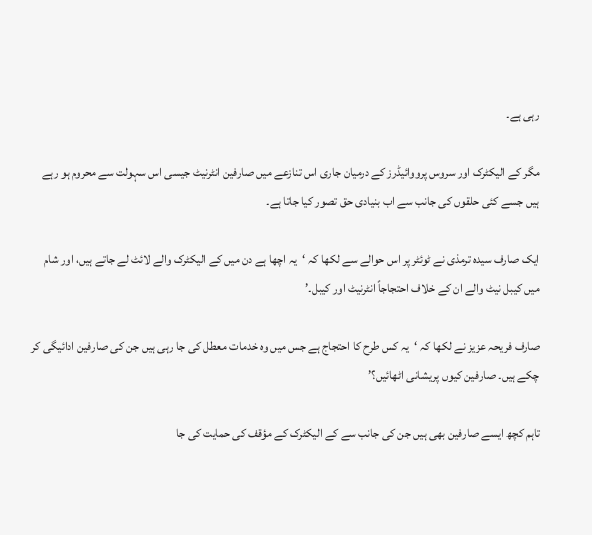رہی ہے۔

مگر کے الیکٹرک اور سروس پرووائیڈرز کے درمیان جاری اس تنازعے میں صارفین انٹرنیٹ جیسی اس سہولت سے محروم ہو رہے ہیں جسے کئی حلقوں کی جانب سے اب بنیادی حق تصور کیا جاتا ہے۔

ایک صارف سیدہ ترمذی نے ٹوئٹر پر اس حوالے سے لکھا کہ ‘یہ اچھا ہے دن میں کے الیکٹرک والے لائٹ لے جاتے ہیں، اور شام میں کیبل نیٹ والے ان کے خلاف احتجاجاً انٹرنیٹ اور کیبل۔’

صارف فریحہ عزیز نے لکھا کہ ‘یہ کس طرح کا احتجاج ہے جس میں وہ خدمات معطل کی جا رہی ہیں جن کی صارفین ادائیگی کر چکے ہیں۔ صارفین کیوں پریشانی اٹھائیں؟’

تاہم کچھ ایسے صارفین بھی ہیں جن کی جانب سے کے الیکٹرک کے مؤقف کی حمایت کی جا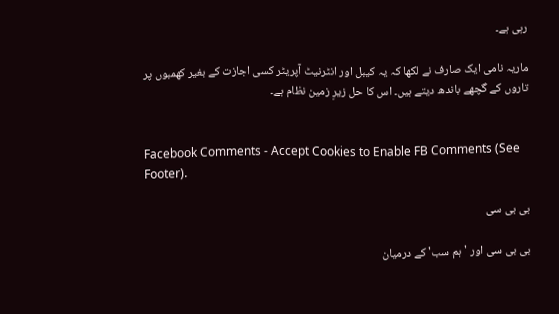رہی ہے۔

ماریہ نامی ایک صارف نے لکھا کہ یہ کیبل اور انٹرنیٹ آپریٹر کسی اجازت کے بغیر کھمبوں پر تاروں کے گچھے باندھ دیتے ہیں۔ اس کا حل زیرِ زمین نظام ہے۔


Facebook Comments - Accept Cookies to Enable FB Comments (See Footer).

بی بی سی

بی بی سی اور 'ہم سب' کے درمیان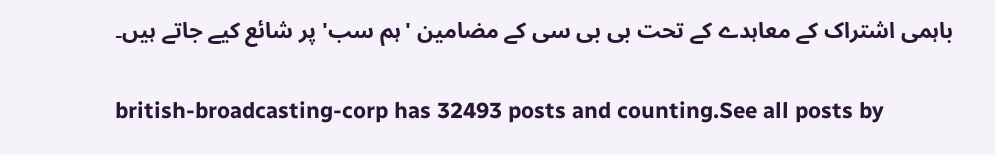باہمی اشتراک کے معاہدے کے تحت بی بی سی کے مضامین 'ہم سب' پر شائع کیے جاتے ہیں۔

british-broadcasting-corp has 32493 posts and counting.See all posts by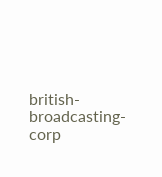british-broadcasting-corp